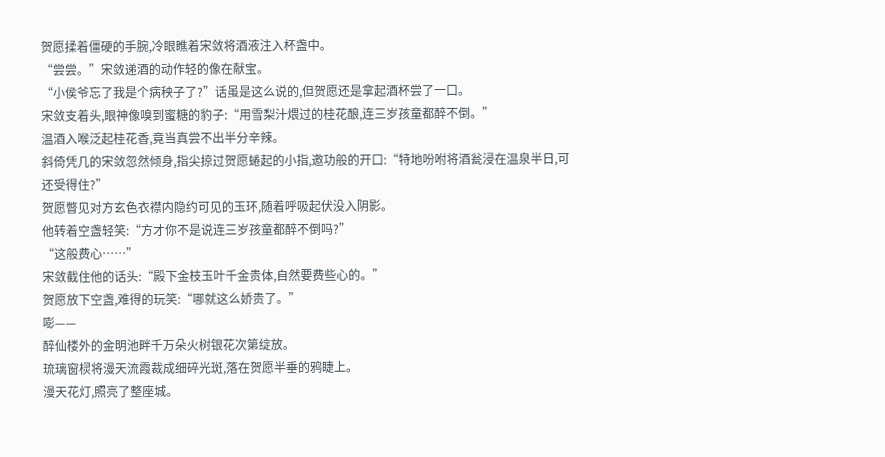贺愿揉着僵硬的手腕,冷眼瞧着宋敛将酒液注入杯盏中。
“尝尝。”宋敛递酒的动作轻的像在献宝。
“小侯爷忘了我是个病秧子了?”话虽是这么说的,但贺愿还是拿起酒杯尝了一口。
宋敛支着头,眼神像嗅到蜜糖的豹子:“用雪梨汁煨过的桂花酿,连三岁孩童都醉不倒。”
温酒入喉泛起桂花香,竟当真尝不出半分辛辣。
斜倚凭几的宋敛忽然倾身,指尖掠过贺愿蜷起的小指,邀功般的开口:“特地吩咐将酒瓮浸在温泉半日,可还受得住?”
贺愿瞥见对方玄色衣襟内隐约可见的玉环,随着呼吸起伏没入阴影。
他转着空盏轻笑:“方才你不是说连三岁孩童都醉不倒吗?”
“这般费心……”
宋敛截住他的话头:“殿下金枝玉叶千金贵体,自然要费些心的。”
贺愿放下空盏,难得的玩笑:“哪就这么娇贵了。”
嘭——
醉仙楼外的金明池畔千万朵火树银花次第绽放。
琉璃窗棂将漫天流霞裁成细碎光斑,落在贺愿半垂的鸦睫上。
漫天花灯,照亮了整座城。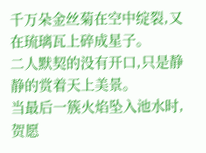千万朵金丝菊在空中绽裂,又在琉璃瓦上碎成星子。
二人默契的没有开口,只是静静的赏着天上美景。
当最后一簇火焰坠入池水时,贺愿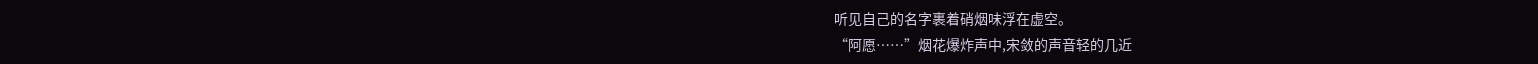听见自己的名字裹着硝烟味浮在虚空。
“阿愿……”烟花爆炸声中,宋敛的声音轻的几近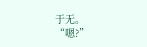于无。
“嗯?”